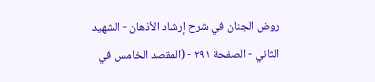روض الجنان في شرح إرشاد الأذهان - الشهيد الثاني - الصفحة ٢٩١ - (المقصد الخامس في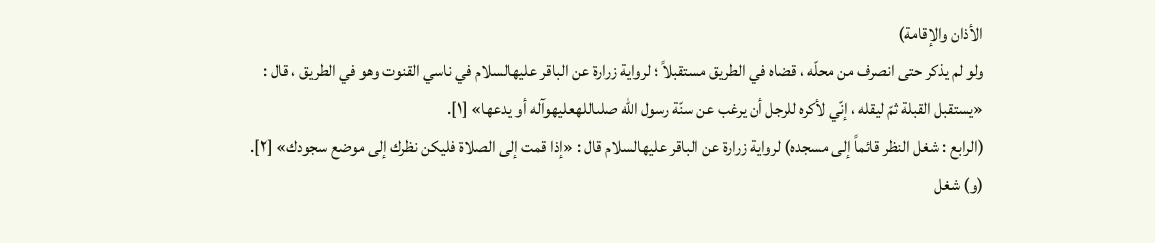الأذان والإقامة)
ولو لم يذكر حتى انصرف من محلّه ، قضاه في الطريق مستقبلاً ؛ لرواية زرارة عن الباقر عليهالسلام في ناسي القنوت وهو في الطريق ، قال : «يستقبل القبلة ثمّ ليقله ، إنّي لأكره للرجل أن يرغب عن سنّة رسول الله صلىاللهعليهوآله أو يدعها» [١].
(الرابع : شغل النظر قائماً إلى مسجده) لرواية زرارة عن الباقر عليهالسلام قال : «إذا قمت إلى الصلاة فليكن نظرك إلى موضع سجودك» [٢].
(و) شغل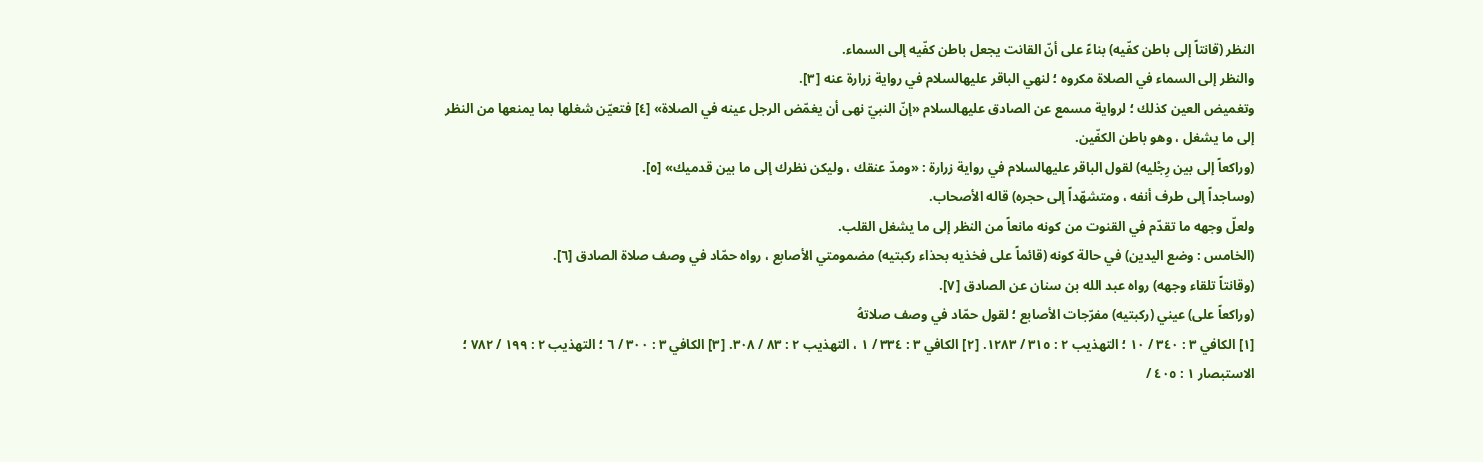النظر (قانتاً إلى باطن كفّيه) بناءً على أنّ القانت يجعل باطن كفّيه إلى السماء.
والنظر إلى السماء في الصلاة مكروه ؛ لنهي الباقر عليهالسلام في رواية زرارة عنه [٣].
وتغميض العين كذلك ؛ لرواية مسمع عن الصادق عليهالسلام «إنّ النبيّ نهى أن يغمّض الرجل عينه في الصلاة» [٤] فتعيّن شغلها بما يمنعها من النظر إلى ما يشغل ، وهو باطن الكفّين.
(وراكعاً إلى بين رِجْليه) لقول الباقر عليهالسلام في رواية زرارة : «ومدّ عنقك ، وليكن نظرك إلى ما بين قدميك» [٥].
(وساجداً إلى طرف أنفه ، ومتشهّداً إلى حجره) قاله الأصحاب.
ولعلّ وجهه ما تقدّم في القنوت من كونه مانعاً من النظر إلى ما يشغل القلب.
(الخامس : وضع اليدين) في حالة كونه (قائماً على فخذيه بحذاء ركبتيه) مضمومتي الأصابع ، رواه حمّاد في وصف صلاة الصادق [٦].
(وقانتاً تلقاء وجهه) رواه عبد الله بن سنان عن الصادق [٧].
(وراكعاً على) عيني (ركبتيه) مفرّجات الأصابع ؛ لقول حمّاد في وصف صلاتهُ
[١] الكافي ٣ : ٣٤٠ / ١٠ ؛ التهذيب ٢ : ٣١٥ / ١٢٨٣. [٢] الكافي ٣ : ٣٣٤ / ١ ، التهذيب ٢ : ٨٣ / ٣٠٨. [٣] الكافي ٣ : ٣٠٠ / ٦ ؛ التهذيب ٢ : ١٩٩ / ٧٨٢ ؛ الاستبصار ١ : ٤٠٥ /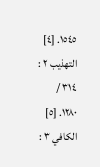١٥٤٥. [٤] التهذيب ٢ : ٣١٤ / ١٢٨٠. [٥] الكافي ٣ :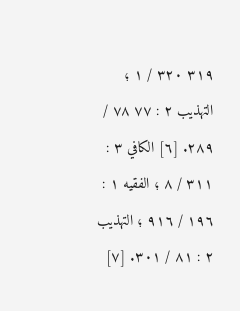٣١٩ ٣٢٠ / ١ ؛ التهذيب ٢ : ٧٧ ٧٨ / ٢٨٩. [٦] الكافي ٣ : ٣١١ / ٨ ؛ الفقيه ١ : ١٩٦ / ٩١٦ ؛ التهذيب ٢ : ٨١ / ٣٠١. [٧]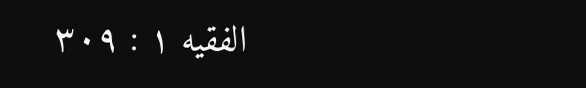الفقيه ١ : ٣٠٩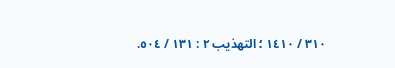٣١٠ / ١٤١٠ ؛ التهذيب ٢ : ١٣١ / ٥٠٤.